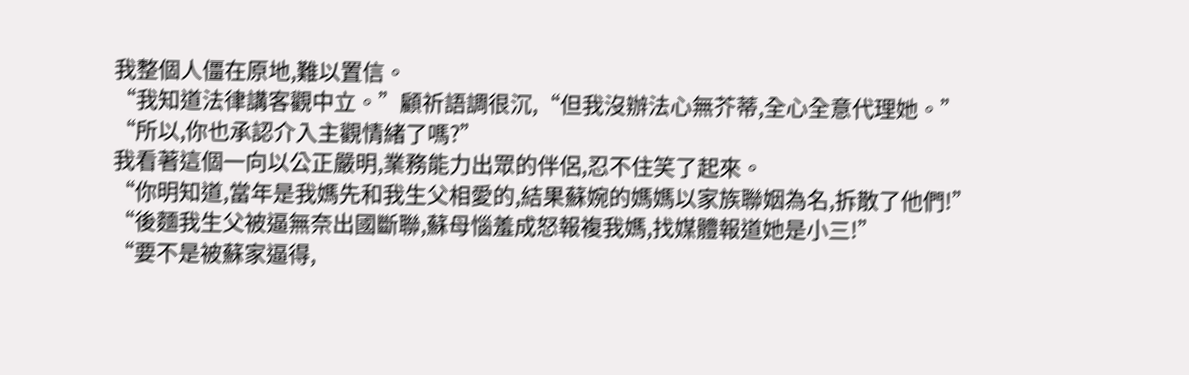我整個人僵在原地,難以置信。
“我知道法律講客觀中立。”顧祈語調很沉,“但我沒辦法心無芥蒂,全心全意代理她。”
“所以,你也承認介入主觀情緒了嗎?”
我看著這個一向以公正嚴明,業務能力出眾的伴侶,忍不住笑了起來。
“你明知道,當年是我媽先和我生父相愛的,結果蘇婉的媽媽以家族聯姻為名,拆散了他們!”
“後麵我生父被逼無奈出國斷聯,蘇母惱羞成怒報複我媽,找媒體報道她是小三!”
“要不是被蘇家逼得,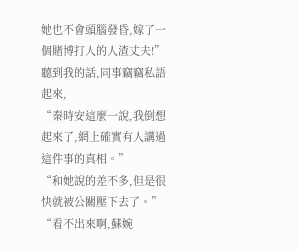她也不會頭腦發昏,嫁了一個賭博打人的人渣丈夫!”
聽到我的話,同事竊竊私語起來,
“秦時安這麼一說,我倒想起來了,網上確實有人講過這件事的真相。”
“和她說的差不多,但是很快就被公關壓下去了。”
“看不出來啊,蘇婉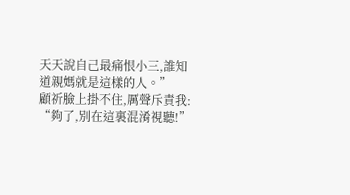天天說自己最痛恨小三,誰知道親媽就是這樣的人。”
顧祈臉上掛不住,厲聲斥責我:
“夠了,別在這裏混淆視聽!”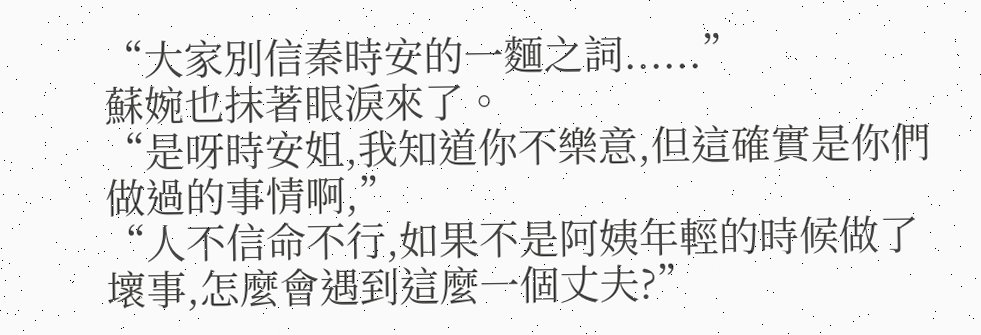“大家別信秦時安的一麵之詞......”
蘇婉也抹著眼淚來了。
“是呀時安姐,我知道你不樂意,但這確實是你們做過的事情啊,”
“人不信命不行,如果不是阿姨年輕的時候做了壞事,怎麼會遇到這麼一個丈夫?”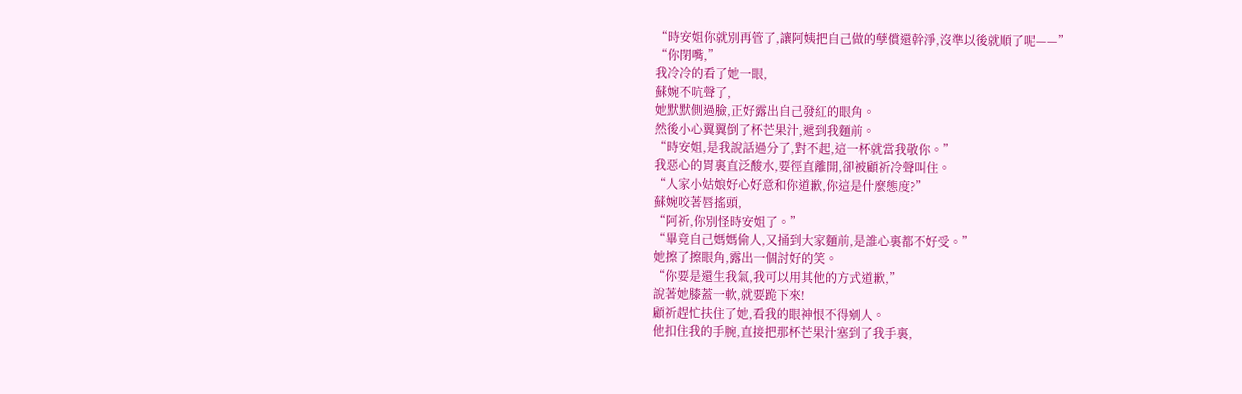“時安姐你就別再管了,讓阿姨把自己做的孽償還幹淨,沒準以後就順了呢——”
“你閉嘴,”
我冷冷的看了她一眼,
蘇婉不吭聲了,
她默默側過臉,正好露出自己發紅的眼角。
然後小心翼翼倒了杯芒果汁,遞到我麵前。
“時安姐,是我說話過分了,對不起,這一杯就當我敬你。”
我惡心的胃裏直泛酸水,要徑直離開,卻被顧祈冷聲叫住。
“人家小姑娘好心好意和你道歉,你這是什麼態度?”
蘇婉咬著唇搖頭,
“阿祈,你別怪時安姐了。”
“畢竟自己媽媽偷人,又捅到大家麵前,是誰心裏都不好受。”
她擦了擦眼角,露出一個討好的笑。
“你要是還生我氣,我可以用其他的方式道歉,”
說著她膝蓋一軟,就要跪下來!
顧祈趕忙扶住了她,看我的眼神恨不得剜人。
他扣住我的手腕,直接把那杯芒果汁塞到了我手裏,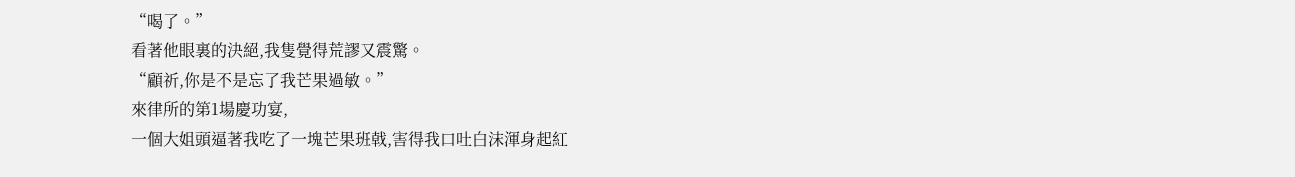“喝了。”
看著他眼裏的決絕,我隻覺得荒謬又震驚。
“顧祈,你是不是忘了我芒果過敏。”
來律所的第1場慶功宴,
一個大姐頭逼著我吃了一塊芒果班戟,害得我口吐白沫渾身起紅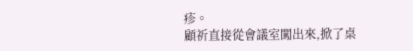疹。
顧祈直接從會議室闖出來,掀了桌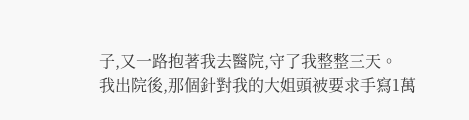子,又一路抱著我去醫院,守了我整整三天。
我出院後,那個針對我的大姐頭被要求手寫1萬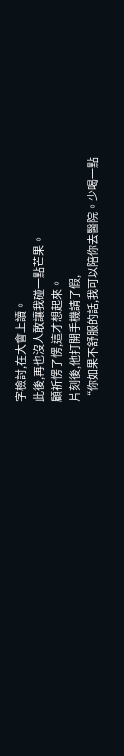字檢討,在大會上讀。
此後,再也沒人敢讓我碰一點芒果。
顧祈愣了愣,這才想起來。
片刻後,他打開手機請了假,
“你如果不舒服的話,我可以陪你去醫院。少喝一點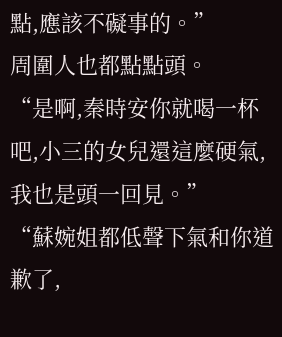點,應該不礙事的。”
周圍人也都點點頭。
“是啊,秦時安你就喝一杯吧,小三的女兒還這麼硬氣,我也是頭一回見。”
“蘇婉姐都低聲下氣和你道歉了,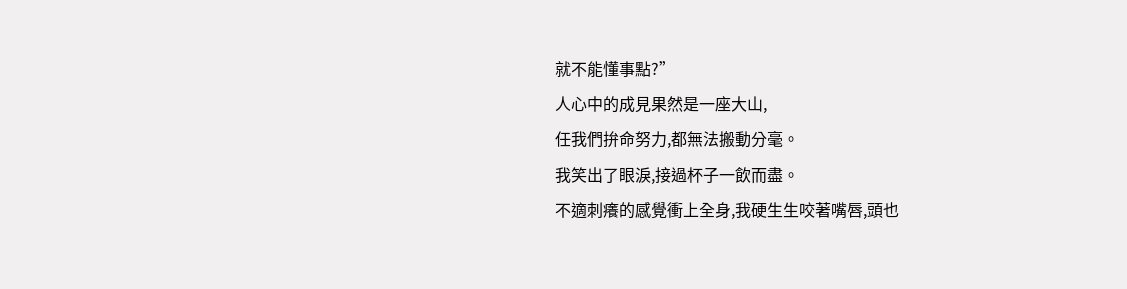就不能懂事點?”
人心中的成見果然是一座大山,
任我們拚命努力,都無法搬動分毫。
我笑出了眼淚,接過杯子一飲而盡。
不適刺癢的感覺衝上全身,我硬生生咬著嘴唇,頭也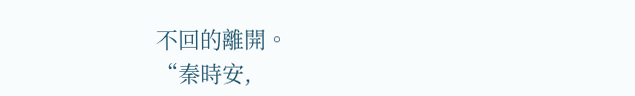不回的離開。
“秦時安,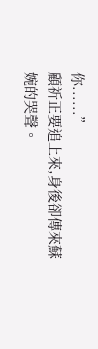你......”
顧祈正要追上來,身後卻傳來蘇婉的哭聲。